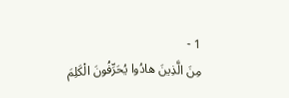1 -
مِنَ الَّذِينَ هادُوا يُحَرِّفُونَ الْكَلِمَ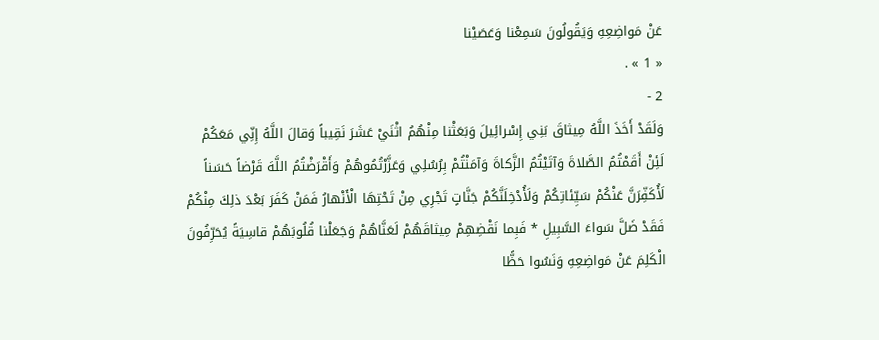عَنْ مَواضِعِهِ وَيَقُولُونَ سَمِعْنا وَعَصَيْنا
« 1 » .
2 -
وَلَقَدْ أَخَذَ اللَّهُ مِيثاقَ بَنِي إِسْرائِيلَ وَبَعَثْنا مِنْهُمُ اثْنَيْ عَشَرَ نَقِيباً وَقالَ اللَّهُ إِنِّي مَعَكُمْ لَئِنْ أَقَمْتُمُ الصَّلاةَ وَآتَيْتُمُ الزَّكاةَ وَآمَنْتُمْ بِرُسُلِي وَعَزَّرْتُمُوهُمْ وَأَقْرَضْتُمُ اللَّهَ قَرْضاً حَسَناً لَأُكَفِّرَنَّ عَنْكُمْ سَيِّئاتِكُمْ وَلَأُدْخِلَنَّكُمْ جَنَّاتٍ تَجْرِي مِنْ تَحْتِهَا الْأَنْهارُ فَمَنْ كَفَرَ بَعْدَ ذلِكَ مِنْكُمْ فَقَدْ ضَلَّ سَواءَ السَّبِيلِ * فَبِما نَقْضِهِمْ مِيثاقَهُمْ لَعَنَّاهُمْ وَجَعَلْنا قُلُوبَهُمْ قاسِيَةً يُحَرِّفُونَ الْكَلِمَ عَنْ مَواضِعِهِ وَنَسُوا حَظًّا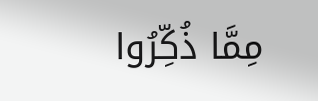مِمَّا ذُكِّرُوا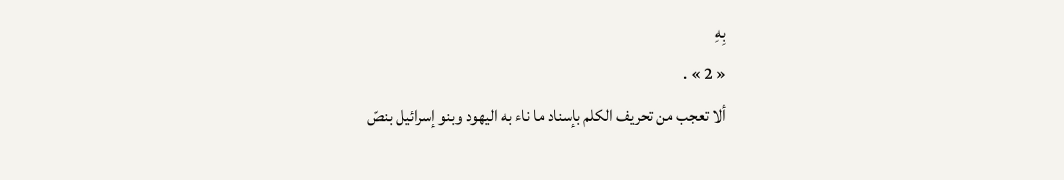بِهِ
« 2 » .
ألا تعجب من تحريف الكلم بإسناد ما ناء به اليهود وبنو إسرائيل بنصّ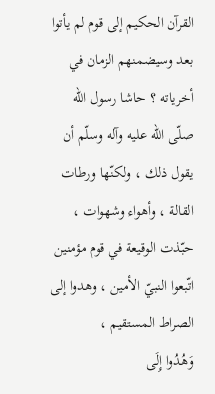القرآن الحكيم إلى قوم لم يأتوا بعد وسيضمنهم الزمان في أخرياته ؟ حاشا رسول اللّه صلّى اللّه عليه وآله وسلّم أن يقول ذلك ، ولكنّها ورطات القالة ، وأهواء وشهوات ، حبّذت الوقيعة في قوم مؤمنين اتّبعوا النبيّ الأمين ، وهدوا إلى الصراط المستقيم ،
وَهُدُوا إِلَى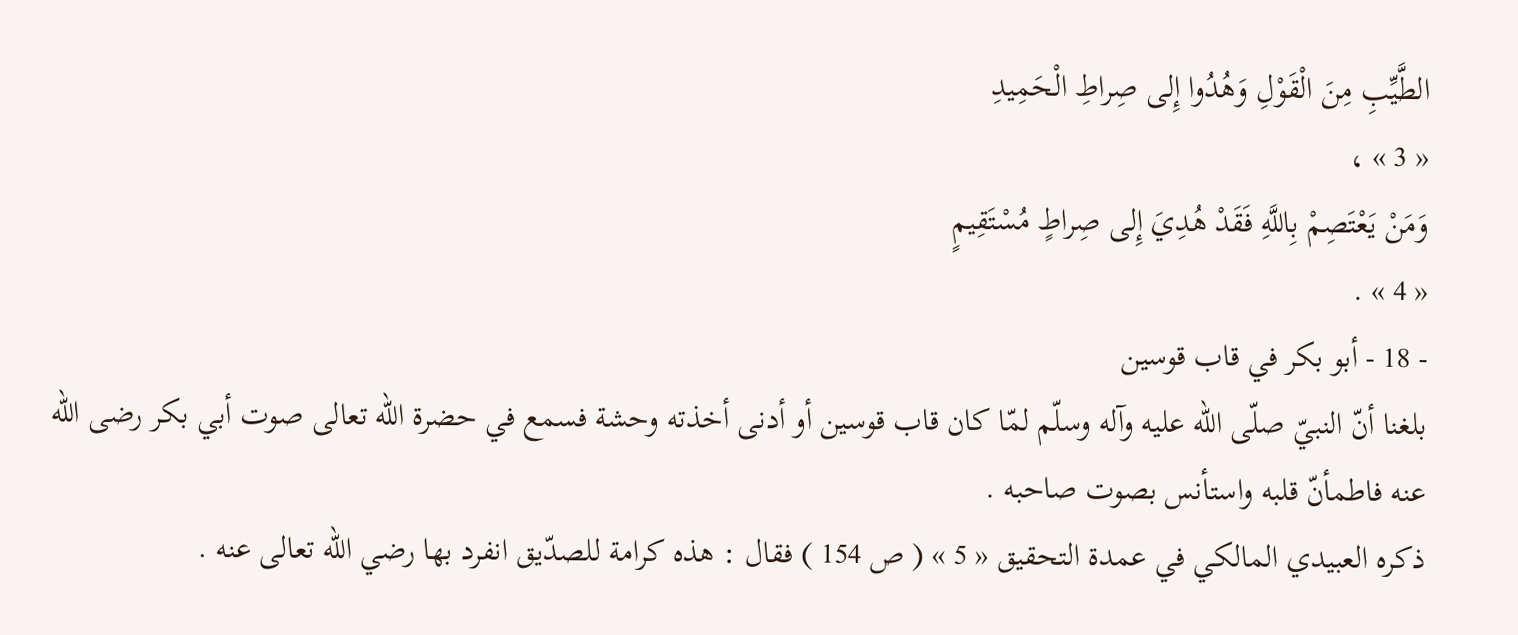الطَّيِّبِ مِنَ الْقَوْلِ وَهُدُوا إِلى صِراطِ الْحَمِيدِ
« 3 » ،
وَمَنْ يَعْتَصِمْ بِاللَّهِ فَقَدْ هُدِيَ إِلى صِراطٍ مُسْتَقِيمٍ
« 4 » .
- 18 - أبو بكر في قاب قوسين
بلغنا أنّ النبيّ صلّى اللّه عليه وآله وسلّم لمّا كان قاب قوسين أو أدنى أخذته وحشة فسمع في حضرة اللّه تعالى صوت أبي بكر رضى اللّه عنه فاطمأنّ قلبه واستأنس بصوت صاحبه .
ذكره العبيدي المالكي في عمدة التحقيق « 5 » ( ص 154 ) فقال : هذه كرامة للصدّيق انفرد بها رضي اللّه تعالى عنه .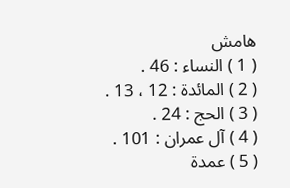هامش
( 1 ) النساء : 46 .
( 2 ) المائدة : 12 ، 13 .
( 3 ) الحج : 24 .
( 4 ) آل عمران : 101 .
( 5 ) عمدة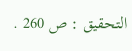التحقيق : ص 260 .